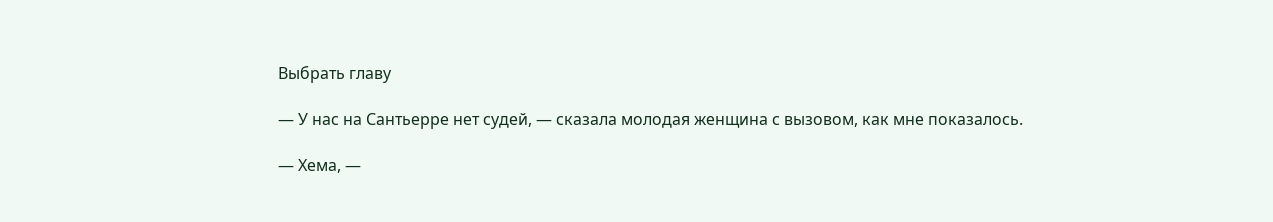Выбрать главу

— У нас на Сантьерре нет судей, — сказала молодая женщина с вызовом, как мне показалось.

— Хема, —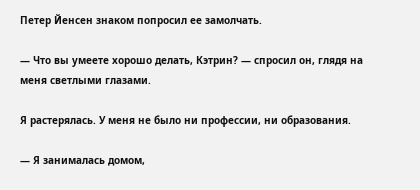Петер Йенсен знаком попросил ее замолчать.

— Что вы умеете хорошо делать, Кэтрин? — спросил он, глядя на меня светлыми глазами.

Я растерялась. У меня не было ни профессии, ни образования.

— Я занималась домом,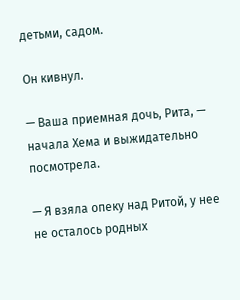детьми, садом.

Он кивнул.

— Ваша приемная дочь, Рита, — начала Хема и выжидательно посмотрела.

— Я взяла опеку над Ритой, у нее не осталось родных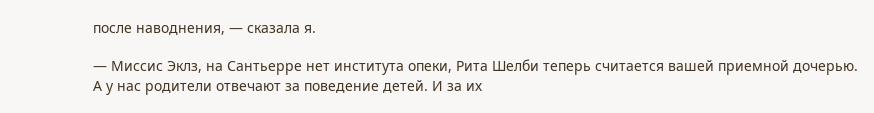после наводнения, — сказала я.

— Миссис Эклз, на Сантьерре нет института опеки, Рита Шелби теперь считается вашей приемной дочерью. А у нас родители отвечают за поведение детей. И за их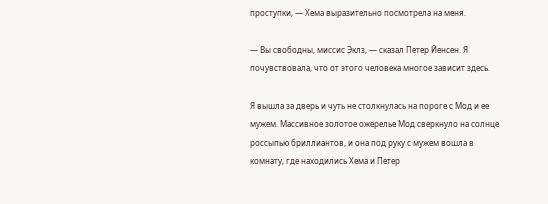проступки, — Хема выразительно посмотрела на меня.

— Вы свободны, миссис Эклз, — сказал Петер Йенсен. Я почувствовала, что от этого человека многое зависит здесь.

Я вышла за дверь и чуть не столкнулась на пороге с Мод и ее мужем. Массивное золотое ожерелье Мод сверкнуло на солнце россыпью бриллиантов, и она под руку с мужем вошла в комнату, где находились Хема и Петер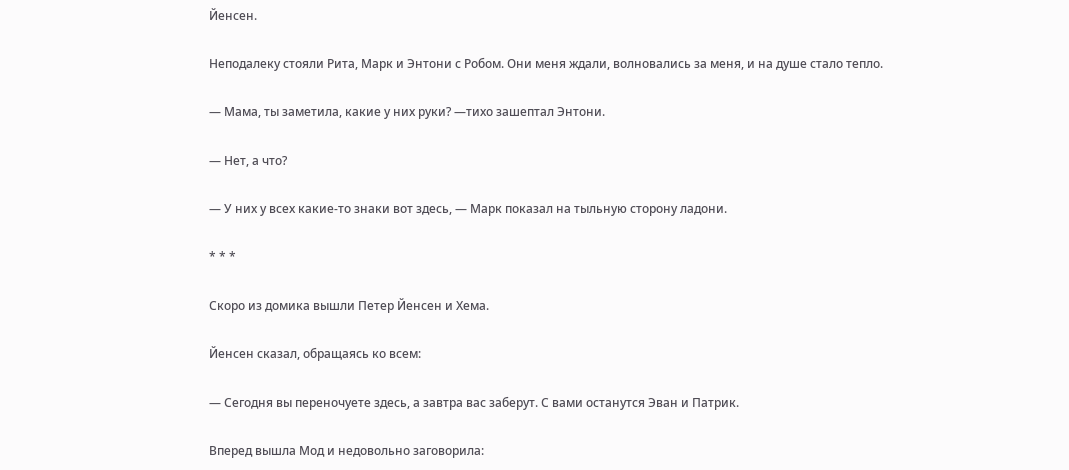Йенсен.

Неподалеку стояли Рита, Марк и Энтони с Робом. Они меня ждали, волновались за меня, и на душе стало тепло.

— Мама, ты заметила, какие у них руки? —тихо зашептал Энтони.

— Нет, а что?

— У них у всех какие-то знаки вот здесь, — Марк показал на тыльную сторону ладони.

* * *

Скоро из домика вышли Петер Йенсен и Хема.

Йенсен сказал, обращаясь ко всем:

— Сегодня вы переночуете здесь, а завтра вас заберут. С вами останутся Эван и Патрик.

Вперед вышла Мод и недовольно заговорила: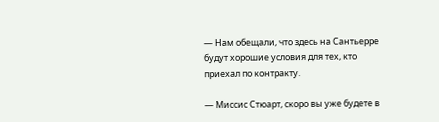— Нам обещали, что здесь на Сантьерре будут хорошие условия для тех, кто приехал по контракту.

— Миссис Стюарт, скоро вы уже будете в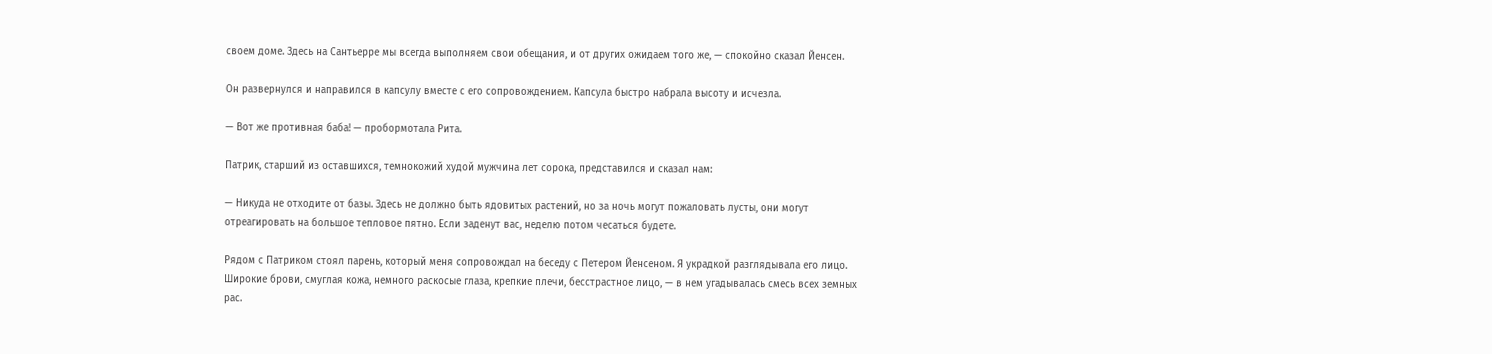своем доме. Здесь на Сантьерре мы всегда выполняем свои обещания, и от других ожидаем того же, — спокойно сказал Йенсен.

Он развернулся и направился в капсулу вместе с его сопровождением. Капсула быстро набрала высоту и исчезла.

— Вот же противная баба! — пробормотала Рита.

Патрик, старший из оставшихся, темнокожий худой мужчина лет сорока, представился и сказал нам:

— Никуда не отходите от базы. Здесь не должно быть ядовитых растений, но за ночь могут пожаловать лусты, они могут отреагировать на большое тепловое пятно. Если заденут вас, неделю потом чесаться будете.

Рядом с Патриком стоял парень, который меня сопровождал на беседу с Петером Йенсеном. Я украдкой разглядывала его лицо. Широкие брови, смуглая кожа, немного раскосые глаза, крепкие плечи, бесстрастное лицо, — в нем угадывалась смесь всех земных рас.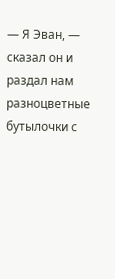— Я Эван, — сказал он и раздал нам разноцветные бутылочки с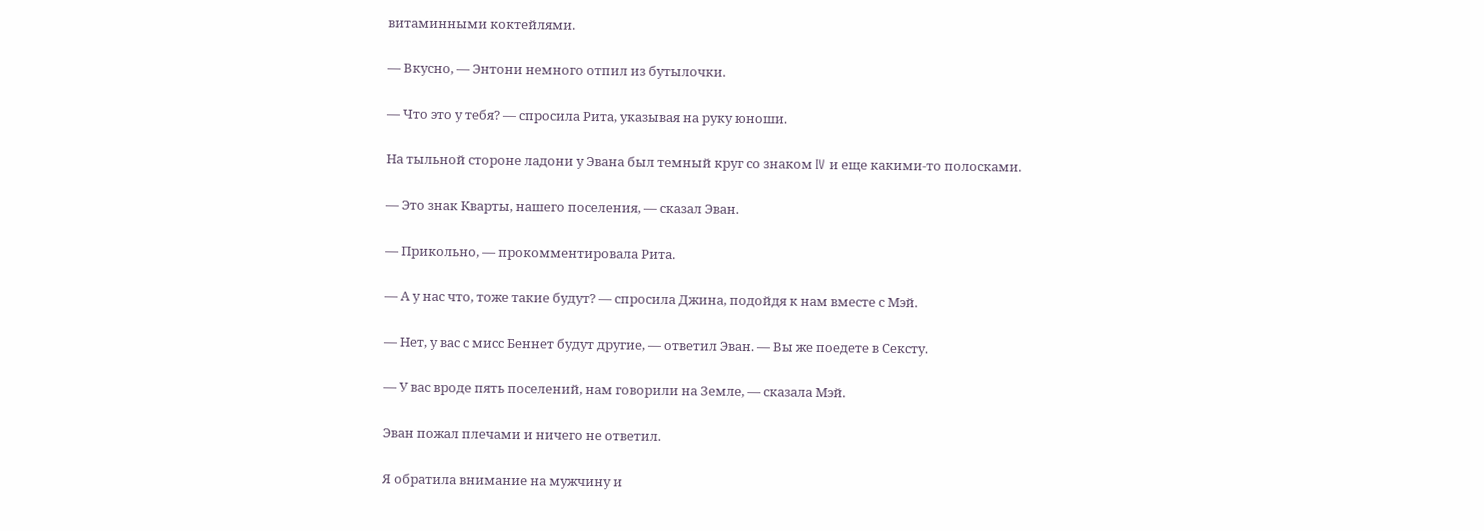витаминными коктейлями.

— Вкусно, — Энтони немного отпил из бутылочки.

— Что это у тебя? — спросила Рита, указывая на руку юноши.

На тыльной стороне ладони у Эвана был темный круг со знаком IV и еще какими-то полосками.

— Это знак Кварты, нашего поселения, — сказал Эван.

— Прикольно, — прокомментировала Рита.

— А у нас что, тоже такие будут? — спросила Джина, подойдя к нам вместе с Мэй.

— Нет, у вас с мисс Беннет будут другие, — ответил Эван. — Вы же поедете в Сексту.

— У вас вроде пять поселений, нам говорили на Земле, — сказала Мэй.

Эван пожал плечами и ничего не ответил.

Я обратила внимание на мужчину и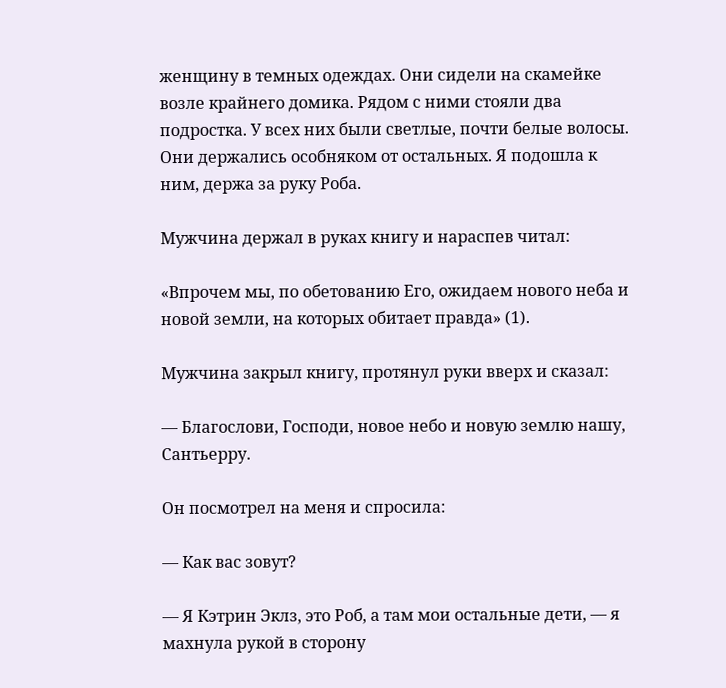женщину в темных одеждах. Они сидели на скамейке возле крайнего домика. Рядом с ними стояли два подростка. У всех них были светлые, почти белые волосы. Они держались особняком от остальных. Я подошла к ним, держа за руку Роба.

Мужчина держал в руках книгу и нараспев читал:

«Впрочем мы, по обетованию Его, ожидаем нового неба и новой земли, на которых обитает правда» (1).

Мужчина закрыл книгу, протянул руки вверх и сказал:

— Благослови, Господи, новое небо и новую землю нашу, Сантьерру.

Он посмотрел на меня и спросила:

— Как вас зовут?

— Я Кэтрин Эклз, это Роб, а там мои остальные дети, — я махнула рукой в сторону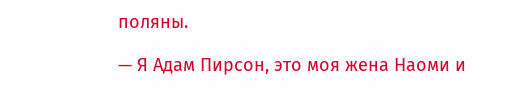поляны.

— Я Адам Пирсон, это моя жена Наоми и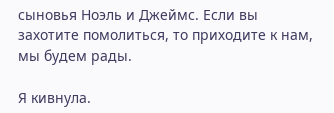сыновья Ноэль и Джеймс. Если вы захотите помолиться, то приходите к нам, мы будем рады.

Я кивнула.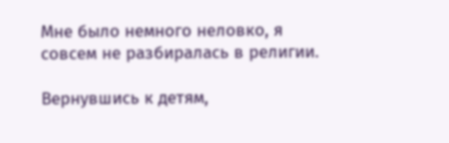Мне было немного неловко, я совсем не разбиралась в религии.

Вернувшись к детям,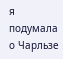я подумала о Чарльзе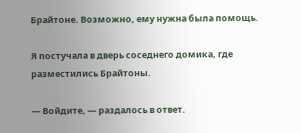Брайтоне. Возможно, ему нужна была помощь.

Я постучала в дверь соседнего домика, где разместились Брайтоны.

— Войдите, — раздалось в ответ.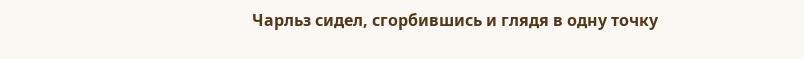Чарльз сидел, сгорбившись и глядя в одну точку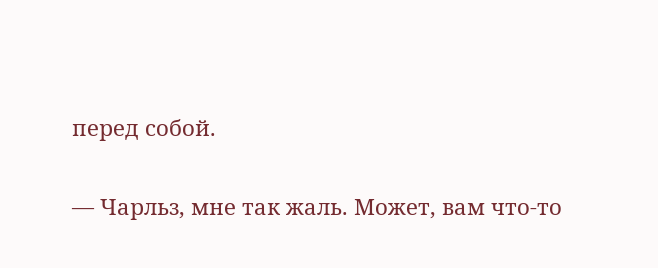перед собой.

— Чарльз, мне так жаль. Может, вам что-то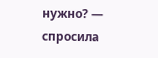нужно? — спросила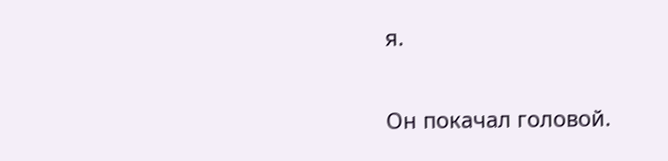я.

Он покачал головой.